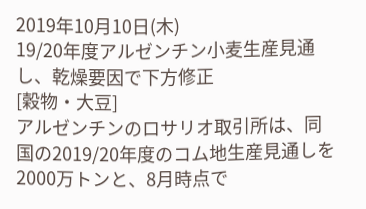2019年10月10日(木)
19/20年度アルゼンチン小麦生産見通し、乾燥要因で下方修正
[穀物・大豆]
アルゼンチンのロサリオ取引所は、同国の2019/20年度のコム地生産見通しを2000万トンと、8月時点で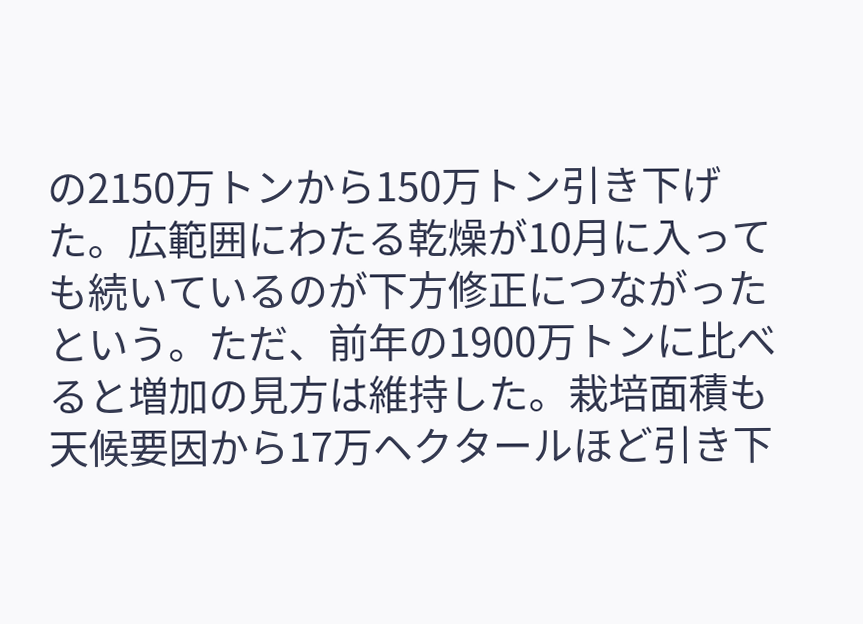の2150万トンから150万トン引き下げた。広範囲にわたる乾燥が10月に入っても続いているのが下方修正につながったという。ただ、前年の1900万トンに比べると増加の見方は維持した。栽培面積も天候要因から17万ヘクタールほど引き下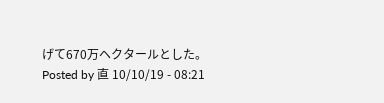げて670万ヘクタールとした。
Posted by 直 10/10/19 - 08:21